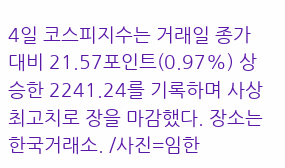4일 코스피지수는 거래일 종가 대비 21.57포인트(0.97%) 상승한 2241.24를 기록하며 사상 최고치로 장을 마감했다. 장소는 한국거래소. /사진=임한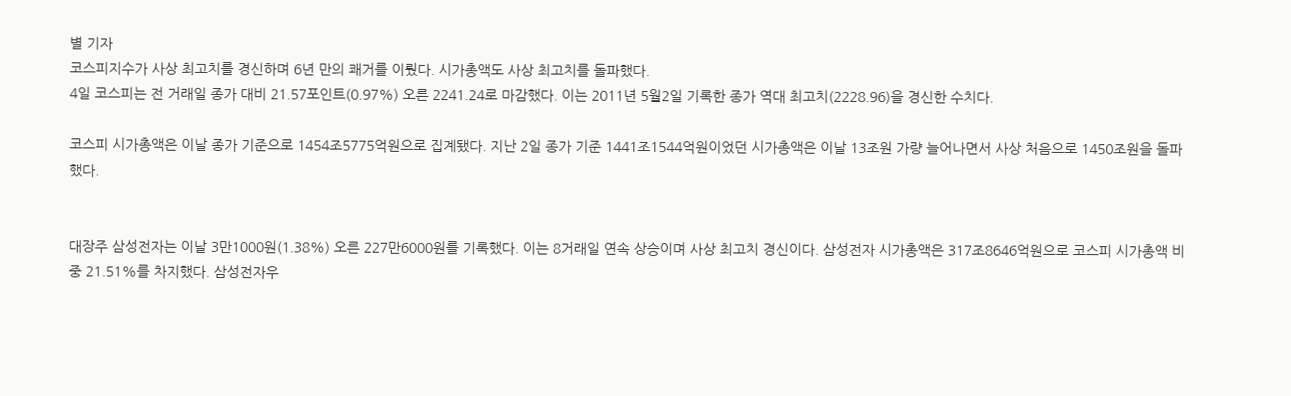별 기자
코스피지수가 사상 최고치를 경신하며 6년 만의 쾌거를 이뤘다. 시가총액도 사상 최고치를 돌파했다.
4일 코스피는 전 거래일 종가 대비 21.57포인트(0.97%) 오른 2241.24로 마감했다. 이는 2011년 5월2일 기록한 종가 역대 최고치(2228.96)을 경신한 수치다.

코스피 시가총액은 이날 종가 기준으로 1454조5775억원으로 집계됐다. 지난 2일 종가 기준 1441조1544억원이었던 시가총액은 이날 13조원 가량 늘어나면서 사상 처음으로 1450조원을 돌파했다.


대장주 삼성전자는 이날 3만1000원(1.38%) 오른 227만6000원를 기록했다. 이는 8거래일 연속 상승이며 사상 최고치 경신이다. 삼성전자 시가총액은 317조8646억원으로 코스피 시가총액 비중 21.51%를 차지했다. 삼성전자우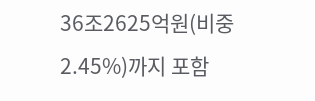36조2625억원(비중 2.45%)까지 포함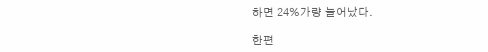하면 24%가량 늘어났다.

한편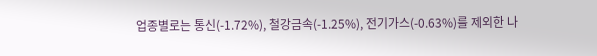업종별로는 통신(-1.72%), 철강금속(-1.25%), 전기가스(-0.63%)를 제외한 나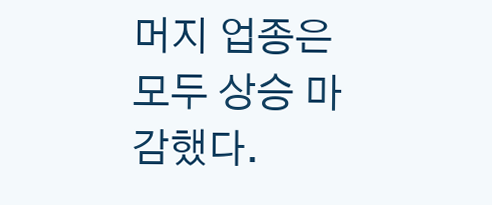머지 업종은 모두 상승 마감했다.